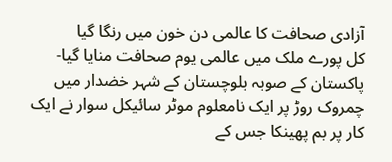آزادی صحافت کا عالمی دن خون میں رنگا گیا
کل پورے ملک میں عالمی یوم صحافت منایا گیا- پاکستان کے صوبہ بلوچستان کے شہر خضدار میں چمروک روڑ پر ایک نامعلوم موٹر سائیکل سوار نے ایک کار پر بم پھینکا جس کے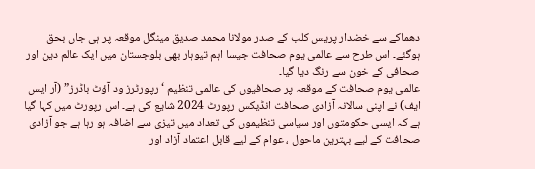دھماکے سے خضدار پریس کلب کے صدر مولانا محمد صدیق مینگل موقعہ پر ہی جاں بحق ہوگئے۔ اس طرح سے عالمی یوم صحافت جیسا اہم تیوہار بھی بلوجستان میں ایک عالم دین اور صحافی کے خون سے رنگ دیا گیا۔
عالمی یوم صحافت کے موقعہ پر صحافیوں کی عالمی تنظیم ‘رپورٹرز ود آؤٹ باڈرز” (آر ایس ایف) نے اپنی سالانہ آزادی صحافت انڈیکس رپورٹ 2024 شایع کی ہے۔ اس رپورٹ میں کہا گیا ہے کہ ایسی حکومتوں اور سیاسی تنظیموں کی تعداد میں تیزی سے اضافہ ہو رہا ہے جو آزادی صحافت کے لیے بہترین ماحول ، عوام کے لیے قابل اعتماد آزاد اور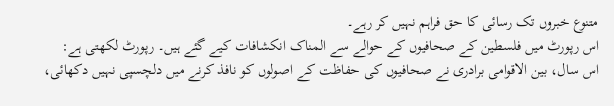متنوع خبروں تک رسائی کا حق فراہم نہیں کر رہے۔
اس رپورٹ میں فلسطین کے صحافیوں کے حوالے سے المناک انکشافات کیے گئے ہیں۔ رپورٹ لکھتی ہے:
اس سال، بین الاقوامی برادری نے صحافیوں کی حفاظت کے اصولوں کو نافذ کرنے میں دلچسپی نہیں دکھائی،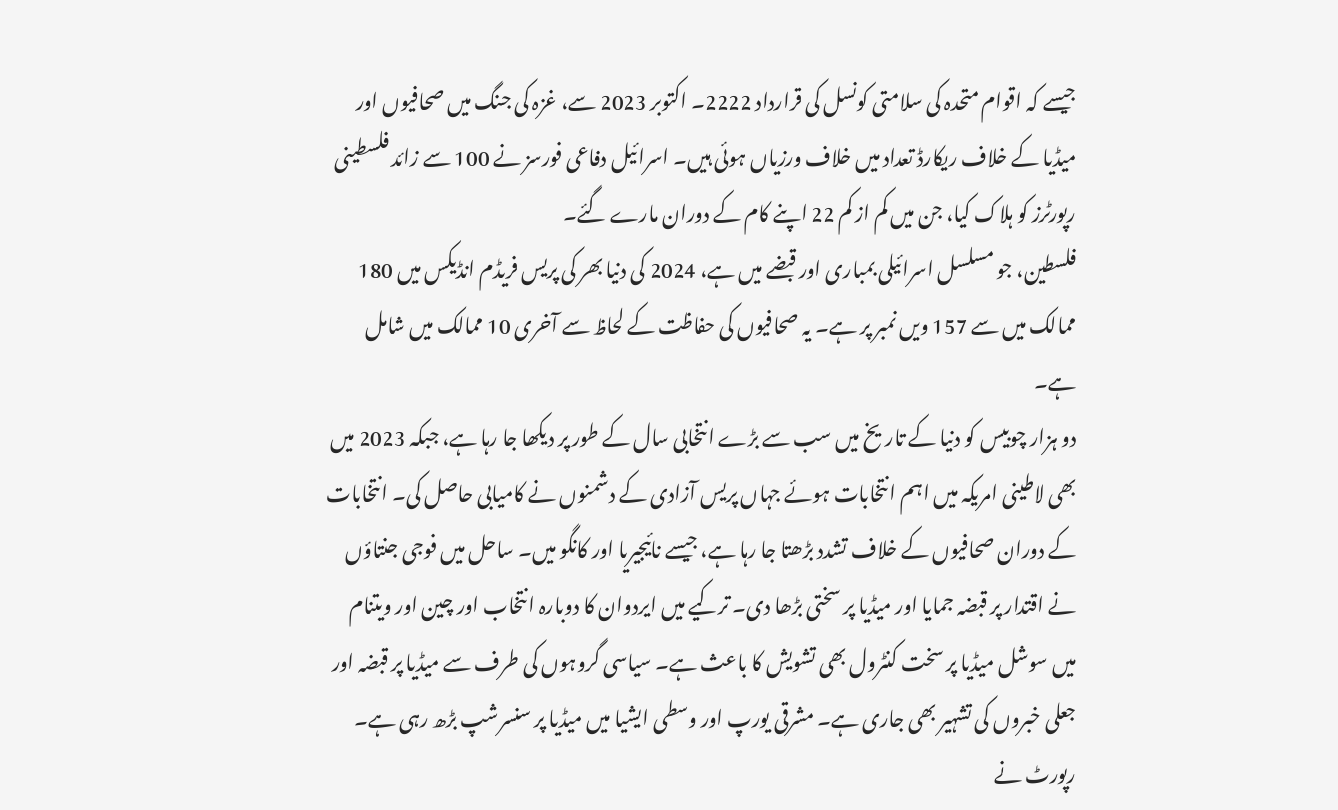جیسے کہ اقوام متحدہ کی سلامتی کونسل کی قرارداد 2222۔ اکتوبر 2023 سے، غزہ کی جنگ میں صحافیوں اور میڈیا کے خلاف ریکارڈ تعداد میں خلاف ورزیاں ہوئی ہیں۔ اسرائیل دفاعی فورسز نے 100 سے زائد فلسطینی رپورٹرز کو ہلاک کیا، جن میں کم از کم 22 اپنے کام کے دوران مارے گئے۔
فلسطین، جو مسلسل اسرائیلی بمباری اور قبضے میں ہے، 2024 کی دنیا بھر کی پریس فریڈم انڈیکس میں 180 ممالک میں سے 157 ویں نمبر پر ہے۔ یہ صحافیوں کی حفاظت کے لحاظ سے آخری 10 ممالک میں شامل ہے۔
دو ہزار چوبیس کو دنیا کے تاریخ میں سب سے بڑے انتخابی سال کے طور پر دیکھا جا رہا ہے، جبکہ 2023 میں بھی لاطینی امریکہ میں اہم انتخابات ہوئے جہاں پریس آزادی کے دشمنوں نے کامیابی حاصل کی۔ انتخابات کے دوران صحافیوں کے خلاف تشدد بڑھتا جا رہا ہے، جیسے نائیجیریا اور کانگو میں۔ ساحل میں فوجی جنتاؤں نے اقتدار پر قبضہ جمایا اور میڈیا پر سختی بڑھا دی۔ ترکیے میں ایردوان کا دوبارہ انتخاب اور چین اور ویتنام میں سوشل میڈیا پر سخت کنٹرول بھی تشویش کا باعث ہے۔ سیاسی گروہوں کی طرف سے میڈیا پر قبضہ اور جعلی خبروں کی تشہیر بھی جاری ہے۔ مشرقی یورپ اور وسطی ایشیا میں میڈیا پر سنسرشپ بڑھ رہی ہے۔
رپورٹ نے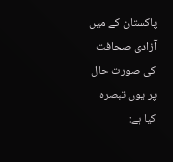پاکستان کے میں آزادی صحافت کی صورت حال پر یوں تبصرہ کیا ہے: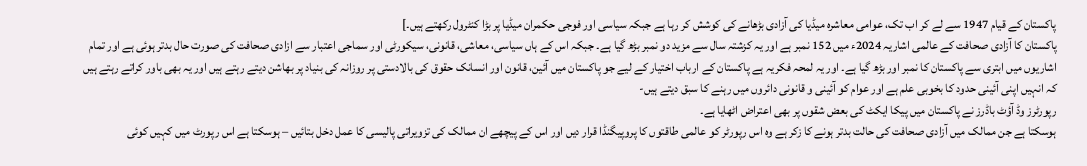پاکستان کے قیام 1947 سے لے کر اب تک، عوامی معاشرہ میڈیا کی آزادی بڑھانے کی کوشش کر رہا ہے جبکہ سیاسی اور فوجی حکمران میڈیا پر بڑا کنٹرول رکھتے ہیں۔]
پاکستان کا آزادی صحافت کے عالمی اشاریہ 2024ء میں 152 نمبر ہے اور یہ کزشتہ سال سے مزید دو نمبر بڑھ گیا ہے۔ جبکہ اس کے ہاں سیاسی، معاشی، قانونی، سیکورٹی اور سماجی اعتبار سے ازادی صحافت کی صورت حال بدتر ہوئی ہے اور تمام اشاریوں میں ابتری سے پاکستان کا نمبر اور بڑھ گیا ہے۔ اور یہ لمحہ فکریہ ہے پاکستان کے ارباب اختیار کے لیے جو پاکستان میں آئین، قانون اور انسانک حقوق کی بالادستی پر روزانہ کی بنیاد پر بھاشن دیتے رہتے ہیں اور یہ بھی باور کراتے رہتے ہیں کہ انہیں اپنی آئینی حدود کا بخوبی علم ہے اور عوام کو آئینی و قانونی دائروں میں رہنے کا سبق دیتے ہیں-
رپورٹرز وڈ آؤٹ باڈرز نے پاکستان میں پیکا ایکٹ کی بعض شقوں پر بھی اعتراض اٹھایا ہے۔
ہوسکتا ہے جن ممالک میں آزادی صحافت کی حالت بدتر ہونے کا زکر ہے وہ اس رپورٹر کو عالمی طاقتوں کا پروپیگنڈا قرار دیں اور اس کے پیچھے ان ممالک کی تزویراتی پالیسی کا عمل دخل بتائیں – ہوسکتا ہے اس رپورٹ میں کہیں کوئی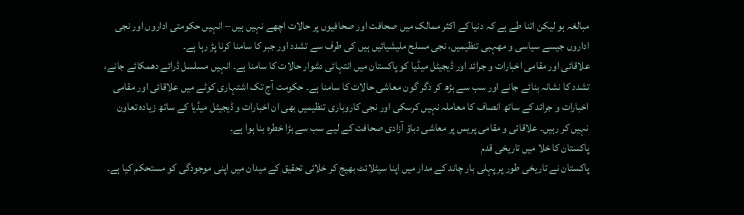مبالغہ ہو لیکن اتنا طے ہے کہ دنیا کے اکثر ممالک میں صحافت اور صحافیوں پر حالات اچھے نہیں ہیں – انہیں حکومتی اداروں اور نجی اداروں جیسے سیاسی و مھہبی تنظیمیں، نجی مسلح ملیشیائیں ہیں کی طرف سے تشدد اور جبر کا سامنا کرنا پڑ رہا ہے۔
علاقائی اور مقامی اخبارات و جرائد اور ڈیجیٹل میڈیا کو پاکستان میں انتہائی دشوار حالات کا سامنا ہے۔ انہیں مسلسل ڈرائے دھمکائے جانے، تشدد کا نشانہ بنائے جانے اور سب سے بڑھ کر دگر گون معاشی حالات کا سامنا ہے۔ حکومت آج تک اشتہاری کوٹے میں علاقائی اور مقامی اخبارات و جرائد کے ساتھ انصاف کا معاملہ نہیں کرسکی اور نجی کاروباری تنظیمیں بھی ان اخبارات و ڈیجیٹل میڈیا کے ساتھ زیادہ تعاون نہیں کر رہیں۔ علاقائی و مقامی پریس پر معاشی دباؤ آزادی صحافت کے لیے سب سے بڑا خطرہ بنا ہوا ہے۔
پاکستان کا خلا میں تاریخی قدم
پاکستان نے تاریخی طور پر پہلی بار چاند کے مدار میں اپنا سیٹلائٹ بھیج کر خلائی تحقیق کے میدان میں اپنی موجودگی کو مستحکم کیا ہے۔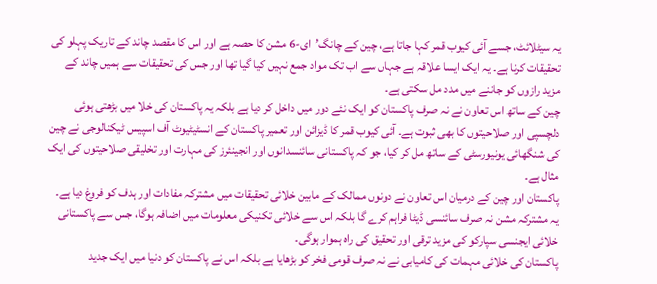یہ سیٹلائٹ، جسے آئی کیوب قمر کہا جاتا ہے، چین کے چانگ’ای-6 مشن کا حصہ ہے اور اس کا مقصد چاند کے تاریک پہلو کی تحقیقات کرنا ہے۔ یہ ایک ایسا علاقہ ہے جہاں سے اب تک مواد جمع نہیں کیا گیا تھا اور جس کی تحقیقات سے ہمیں چاند کے مزید رازوں کو جاننے میں مدد مل سکتی ہے۔
چین کے ساتھ اس تعاون نے نہ صرف پاکستان کو ایک نئے دور میں داخل کر دیا ہے بلکہ یہ پاکستان کی خلا میں بڑھتی ہوئی دلچسپی اور صلاحیتوں کا بھی ثبوت ہے۔ آئی کیوب قمر کا ڈیزائن اور تعمیر پاکستان کے انسٹیٹیوٹ آف اسپیس ٹیکنالوجی نے چین کی شنگھائی یونیورسٹی کے ساتھ مل کر کیا، جو کہ پاکستانی سائنسدانوں اور انجینئرز کی مہارت اور تخلیقی صلاحیتوں کی ایک مثال ہے۔
پاکستان اور چین کے درمیان اس تعاون نے دونوں ممالک کے مابین خلائی تحقیقات میں مشترکہ مفادات اور ہدف کو فروغ دیا ہے۔ یہ مشترکہ مشن نہ صرف سائنسی ڈیٹا فراہم کرے گا بلکہ اس سے خلائی تکنیکی معلومات میں اضافہ ہوگا، جس سے پاکستانی خلائی ایجنسی سپارکو کی مزید ترقی اور تحقیق کی راہ ہموار ہوگی۔
پاکستان کی خلائی مہمات کی کامیابی نے نہ صرف قومی فخر کو بڑھایا ہے بلکہ اس نے پاکستان کو دنیا میں ایک جدید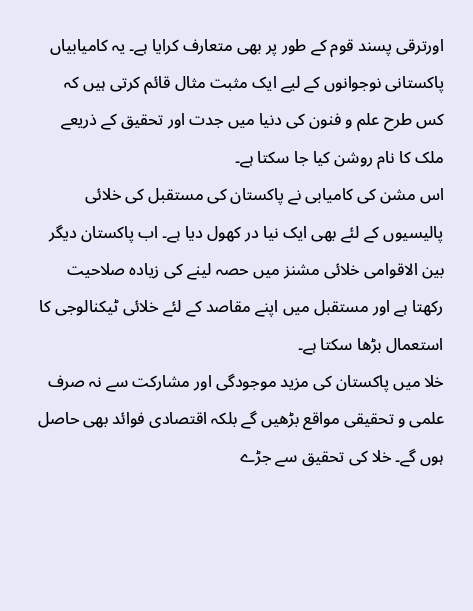اورترقی پسند قوم کے طور پر بھی متعارف کرایا ہے۔ یہ کامیابیاں پاکستانی نوجوانوں کے لیے ایک مثبت مثال قائم کرتی ہیں کہ کس طرح علم و فنون کی دنیا میں جدت اور تحقیق کے ذریعے ملک کا نام روشن کیا جا سکتا ہے۔
اس مشن کی کامیابی نے پاکستان کی مستقبل کی خلائی پالیسیوں کے لئے بھی ایک نیا در کھول دیا ہے۔ اب پاکستان دیگر بین الاقوامی خلائی مشنز میں حصہ لینے کی زیادہ صلاحیت رکھتا ہے اور مستقبل میں اپنے مقاصد کے لئے خلائی ٹیکنالوجی کا استعمال بڑھا سکتا ہے۔
خلا میں پاکستان کی مزید موجودگی اور مشارکت سے نہ صرف علمی و تحقیقی مواقع بڑھیں گے بلکہ اقتصادی فوائد بھی حاصل ہوں گے۔ خلا کی تحقیق سے جڑے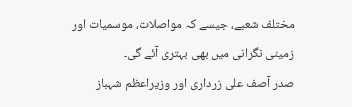مختلف شعبے، جیسے کہ مواصلات، موسمیات اور زمینی نگرانی میں بھی بہتری آئے گی۔
صدر آصف علی زرداری اور وزیراعظم شہباز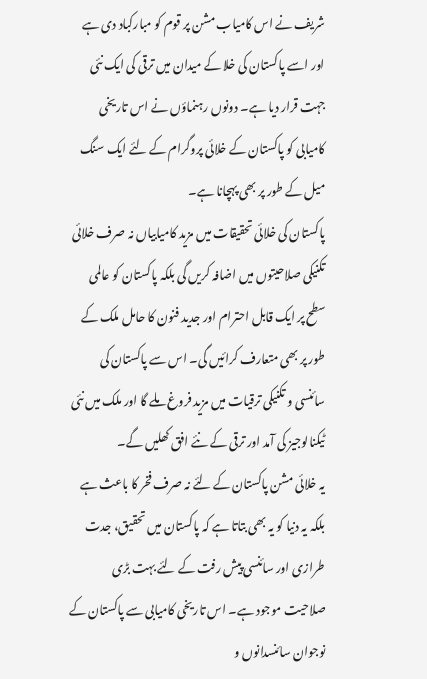شریف نے اس کامیاب مشن پر قوم کو مبارکباد دی ہے اور اسے پاکستان کی خلا کے میدان میں ترقی کی ایک نئی جہت قرار دیا ہے۔ دونوں رہنماؤں نے اس تاریخی کامیابی کو پاکستان کے خلائی پروگرام کے لئے ایک سنگ میل کے طور پر بھی پہچانا ہے۔
پاکستان کی خلائی تحقیقات میں مزید کامیابیاں نہ صرف خلائی تکنیکی صلاحیتوں میں اضافہ کریں گی بلکہ پاکستان کو عالمی سطح پر ایک قابل احترام اور جدید فنون کا حامل ملک کے طور پر بھی متعارف کرائیں گی۔ اس سے پاکستان کی سائنسی و تکنیکی ترقیات میں مزید فروغ ملے گا اور ملک میں نئی ٹیکنالوجیز کی آمد اور ترقی کے نئے افق کھلیں گے۔
یہ خلائی مشن پاکستان کے لئے نہ صرف فخر کا باعث ہے بلکہ یہ دنیا کو یہ بھی بتاتا ہے کہ پاکستان میں تحقیق، جدت طرازی اور سائنسی پیش رفت کے لئے بہت بڑی صلاحیت موجود ہے۔ اس تاریخی کامیابی سے پاکستان کے نوجوان سائنسدانوں و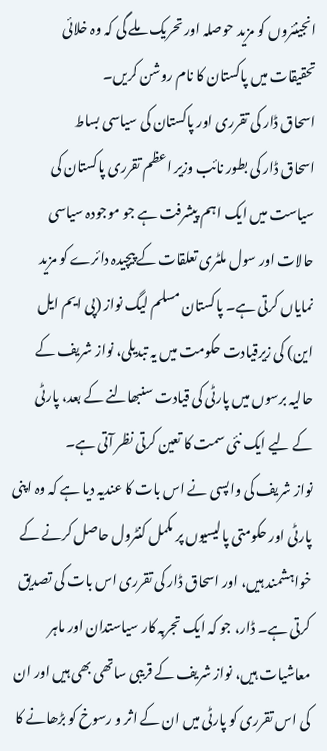انجینئروں کو مزید حوصلہ اور تحریک ملے گی کہ وہ خلائی تحقیقات میں پاکستان کا نام روشن کریں۔
اسحاق ڈار کی تقرری اور پاکستان کی سیاسی بساط
اسحاق ڈار کی بطور نائب وزیر اعظم تقرری پاکستان کی سیاست میں ایک اہم پیشرفت ہے جو موجودہ سیاسی حالات اور سول ملٹری تعلقات کے پیچیدہ دائرے کو مزید نمایاں کرتی ہے۔ پاکستان مسلم لیگ نواز (پی ایم ایل این) کی زیرقیادت حکومت میں یہ تبدیلی، نواز شریف کے حالیہ برسوں میں پارٹی کی قیادت سنبھالنے کے بعد، پارٹی کے لیے ایک نئی سمت کا تعین کرتی نظر آتی ہے۔
نواز شریف کی واپسی نے اس بات کا عندیہ دیا ہے کہ وہ اپنی پارٹی اور حکومتی پالیسیوں پر مکمل کنٹرول حاصل کرنے کے خواہشمند ہیں، اور اسحاق ڈار کی تقرری اس بات کی تصدیق کرتی ہے۔ ڈار، جو کہ ایک تجربہ کار سیاستدان اور ماہر معاشیات ہیں، نواز شریف کے قریبی ساتھی بھی ہیں اور ان کی اس تقرری کو پارٹی میں ان کے اثر و رسوخ کو بڑھانے کا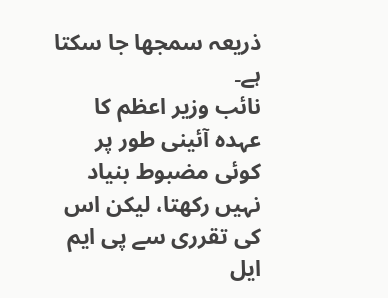ذریعہ سمجھا جا سکتا ہے۔
نائب وزیر اعظم کا عہدہ آئینی طور پر کوئی مضبوط بنیاد نہیں رکھتا، لیکن اس کی تقرری سے پی ایم ایل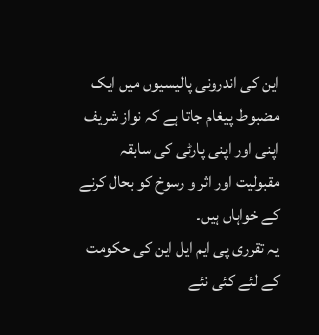این کی اندرونی پالیسیوں میں ایک مضبوط پیغام جاتا ہے کہ نواز شریف اپنی اور اپنی پارٹی کی سابقہ مقبولیت اور اثر و رسوخ کو بحال کرنے کے خواہاں ہیں۔
یہ تقرری پی ایم ایل این کی حکومت کے لئے کئی نئے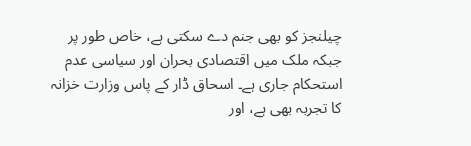چیلنجز کو بھی جنم دے سکتی ہے، خاص طور پر جبکہ ملک میں اقتصادی بحران اور سیاسی عدم استحکام جاری ہے۔ اسحاق ڈار کے پاس وزارت خزانہ کا تجربہ بھی ہے، اور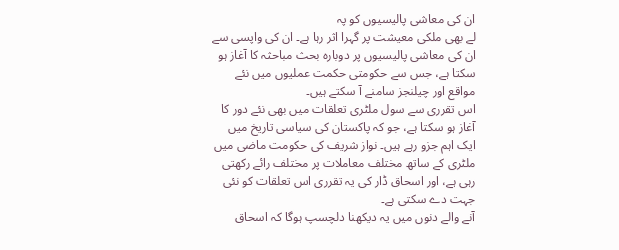ان کی معاشی پالیسیوں کو پہ
لے بھی ملکی معیشت پر گہرا اثر رہا ہے۔ ان کی واپسی سے ان کی معاشی پالیسیوں پر دوبارہ بحث مباحثہ کا آغاز ہو سکتا ہے، جس سے حکومتی حکمت عملیوں میں نئے مواقع اور چیلنجز سامنے آ سکتے ہیں۔
اس تقرری سے سول ملٹری تعلقات میں بھی نئے دور کا آغاز ہو سکتا ہے، جو کہ پاکستان کی سیاسی تاریخ میں ایک اہم جزو رہے ہیں۔ نواز شریف کی حکومت ماضی میں ملٹری کے ساتھ مختلف معاملات پر مختلف رائے رکھتی رہی ہے، اور اسحاق ڈار کی یہ تقرری اس تعلقات کو نئی جہت دے سکتی ہے۔
آنے والے دنوں میں یہ دیکھنا دلچسپ ہوگا کہ اسحاق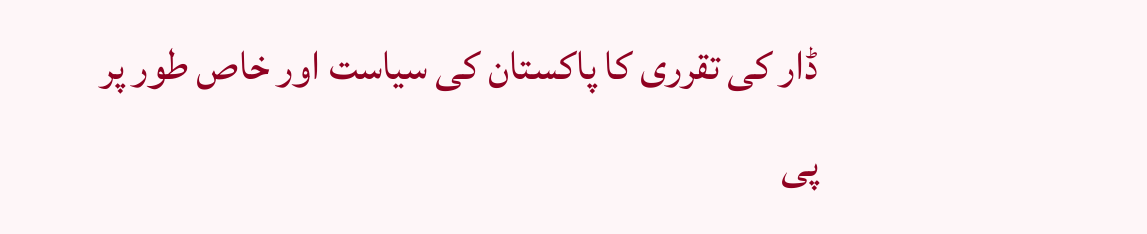ڈار کی تقرری کا پاکستان کی سیاست اور خاص طور پر پی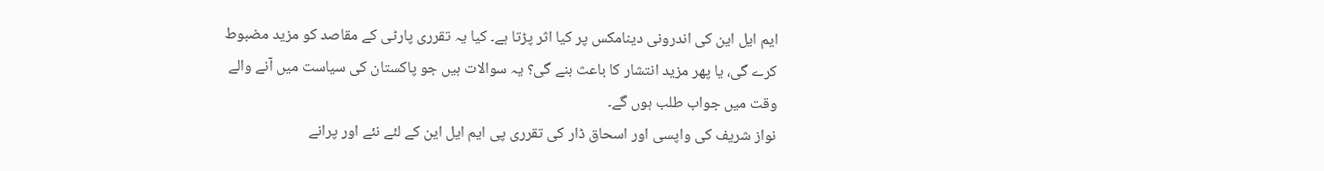ایم ایل این کی اندرونی دینامکس پر کیا اثر پڑتا ہے۔ کیا یہ تقرری پارٹی کے مقاصد کو مزید مضبوط کرے گی، یا پھر مزید انتشار کا باعث بنے گی؟ یہ سوالات ہیں جو پاکستان کی سیاست میں آنے والے وقت میں جواب طلب ہوں گے۔
نواز شریف کی واپسی اور اسحاق ڈار کی تقرری پی ایم ایل این کے لئے نئے اور پرانے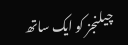چیلنجز کو ایک ساتھ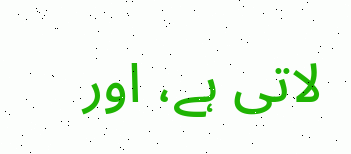لاتی ہے، اور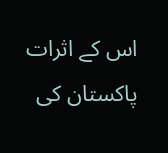اس کے اثرات پاکستان کی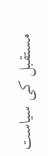مستقبل کی سیاست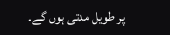پر طویل مدتی ہوں گے۔